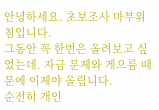안녕하세요. 초보조사 마부위침입니다.
그동안 꼭 한번은 올려보고 싶었는데. 자금 문제와 게으름 때문에 이제야 올립니다.
순전히 개인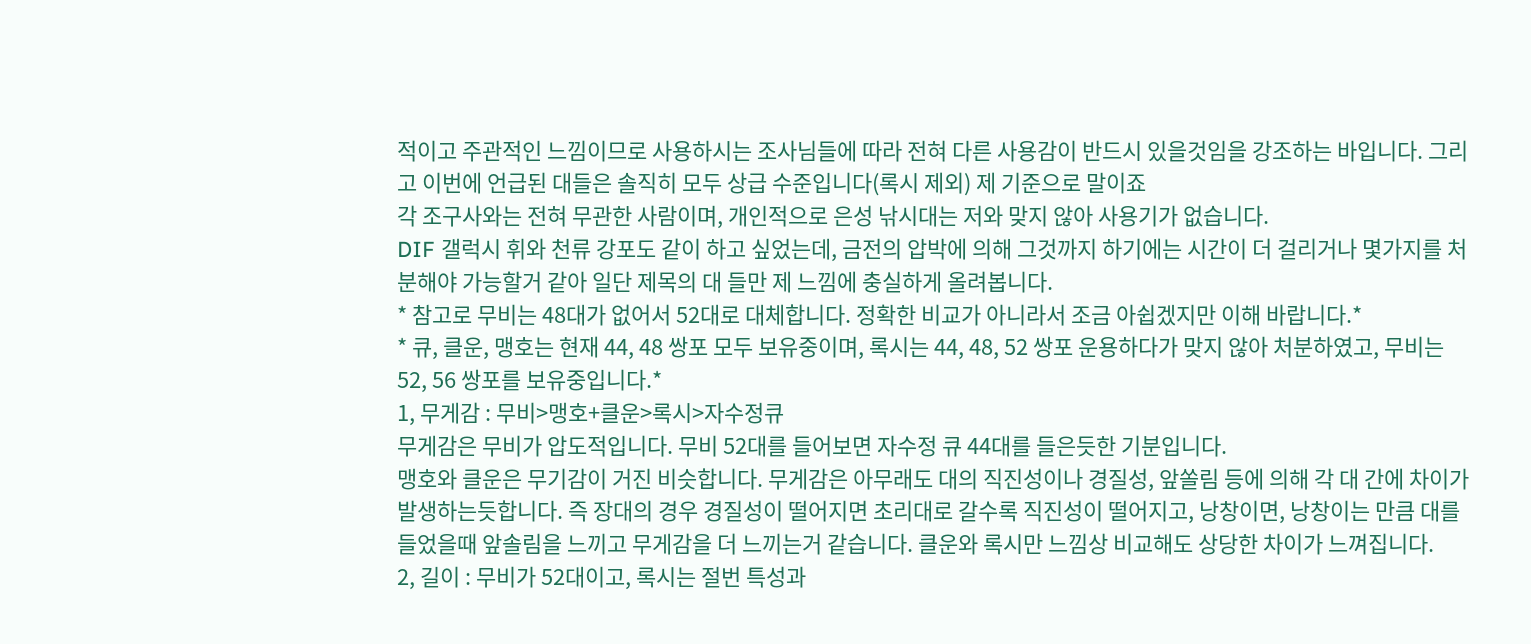적이고 주관적인 느낌이므로 사용하시는 조사님들에 따라 전혀 다른 사용감이 반드시 있을것임을 강조하는 바입니다. 그리고 이번에 언급된 대들은 솔직히 모두 상급 수준입니다(록시 제외) 제 기준으로 말이죠
각 조구사와는 전혀 무관한 사람이며, 개인적으로 은성 낚시대는 저와 맞지 않아 사용기가 없습니다.
DIF 갤럭시 휘와 천류 강포도 같이 하고 싶었는데, 금전의 압박에 의해 그것까지 하기에는 시간이 더 걸리거나 몇가지를 처분해야 가능할거 같아 일단 제목의 대 들만 제 느낌에 충실하게 올려봅니다.
* 참고로 무비는 48대가 없어서 52대로 대체합니다. 정확한 비교가 아니라서 조금 아쉽겠지만 이해 바랍니다.*
* 큐, 클운, 맹호는 현재 44, 48 쌍포 모두 보유중이며, 록시는 44, 48, 52 쌍포 운용하다가 맞지 않아 처분하였고, 무비는 52, 56 쌍포를 보유중입니다.*
1, 무게감 : 무비>맹호+클운>록시>자수정큐
무게감은 무비가 압도적입니다. 무비 52대를 들어보면 자수정 큐 44대를 들은듯한 기분입니다.
맹호와 클운은 무기감이 거진 비슷합니다. 무게감은 아무래도 대의 직진성이나 경질성, 앞쏠림 등에 의해 각 대 간에 차이가 발생하는듯합니다. 즉 장대의 경우 경질성이 떨어지면 초리대로 갈수록 직진성이 떨어지고, 낭창이면, 낭창이는 만큼 대를 들었을때 앞솔림을 느끼고 무게감을 더 느끼는거 같습니다. 클운와 록시만 느낌상 비교해도 상당한 차이가 느껴집니다.
2, 길이 : 무비가 52대이고, 록시는 절번 특성과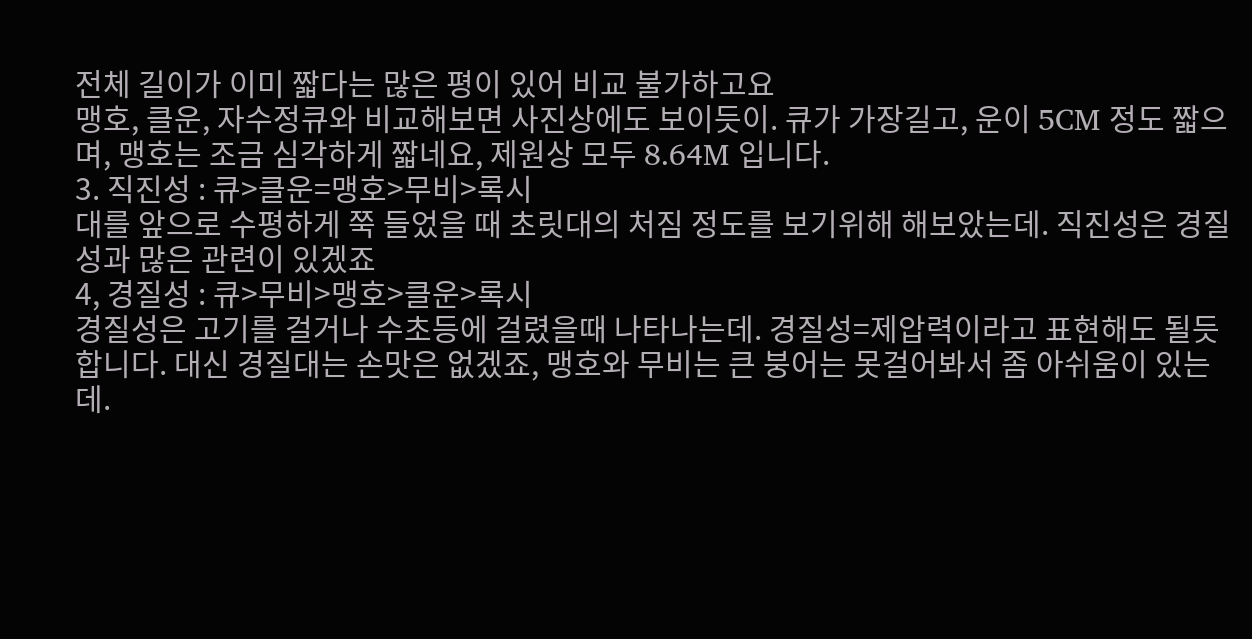전체 길이가 이미 짧다는 많은 평이 있어 비교 불가하고요
맹호, 클운, 자수정큐와 비교해보면 사진상에도 보이듯이. 큐가 가장길고, 운이 5CM 정도 짧으며, 맹호는 조금 심각하게 짧네요, 제원상 모두 8.64M 입니다.
3. 직진성 : 큐>클운=맹호>무비>록시
대를 앞으로 수평하게 쭉 들었을 때 초릿대의 처짐 정도를 보기위해 해보았는데. 직진성은 경질성과 많은 관련이 있겠죠
4, 경질성 : 큐>무비>맹호>클운>록시
경질성은 고기를 걸거나 수초등에 걸렸을때 나타나는데. 경질성=제압력이라고 표현해도 될듯합니다. 대신 경질대는 손맛은 없겠죠, 맹호와 무비는 큰 붕어는 못걸어봐서 좀 아쉬움이 있는데.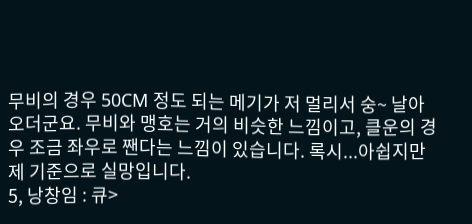무비의 경우 50CM 정도 되는 메기가 저 멀리서 숭~ 날아오더군요. 무비와 맹호는 거의 비슷한 느낌이고, 클운의 경우 조금 좌우로 짼다는 느낌이 있습니다. 록시...아쉽지만 제 기준으로 실망입니다.
5, 낭창임 : 큐>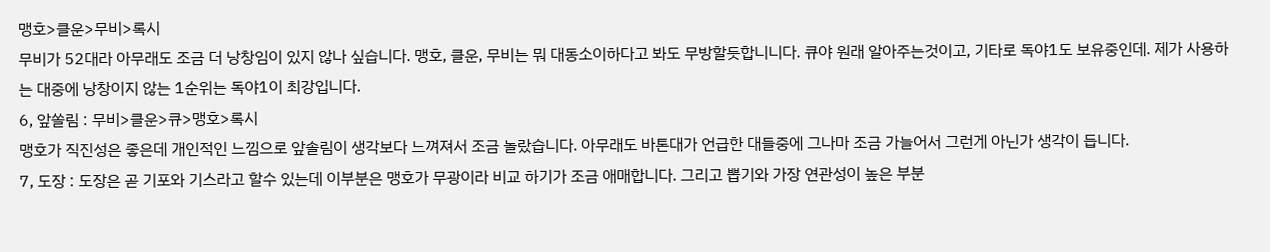맹호>클운>무비>록시
무비가 52대라 아무래도 조금 더 낭창임이 있지 않나 싶습니다. 맹호, 클운, 무비는 뭐 대동소이하다고 봐도 무방할듯합니니다. 큐야 원래 알아주는것이고, 기타로 독야1도 보유중인데. 제가 사용하는 대중에 낭창이지 않는 1순위는 독야1이 최강입니다.
6, 앞쏠림 : 무비>클운>큐>맹호>록시
맹호가 직진성은 좋은데 개인적인 느낌으로 앞솔림이 생각보다 느껴져서 조금 놀랐습니다. 아무래도 바톤대가 언급한 대들중에 그나마 조금 가늘어서 그런게 아닌가 생각이 듭니다.
7, 도장 : 도장은 곧 기포와 기스라고 할수 있는데 이부분은 맹호가 무광이라 비교 하기가 조금 애매합니다. 그리고 뽑기와 가장 연관성이 높은 부분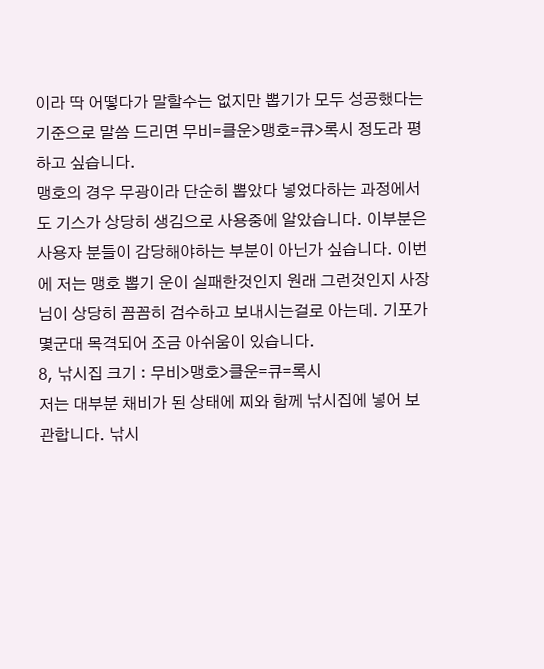이라 딱 어떻다가 말할수는 없지만 뽑기가 모두 성공했다는 기준으로 말씀 드리면 무비=클운>맹호=큐>록시 정도라 평하고 싶습니다.
맹호의 경우 무광이라 단순히 뽑았다 넣었다하는 과정에서도 기스가 상당히 생김으로 사용중에 알았습니다. 이부분은 사용자 분들이 감당해야하는 부분이 아닌가 싶습니다. 이번에 저는 맹호 뽑기 운이 실패한것인지 원래 그런것인지 사장님이 상당히 꼼꼼히 검수하고 보내시는걸로 아는데. 기포가 몇군대 목격되어 조금 아쉬움이 있습니다.
8, 낚시집 크기 : 무비>맹호>클운=큐=록시
저는 대부분 채비가 된 상태에 찌와 함께 낚시집에 넣어 보관합니다. 낚시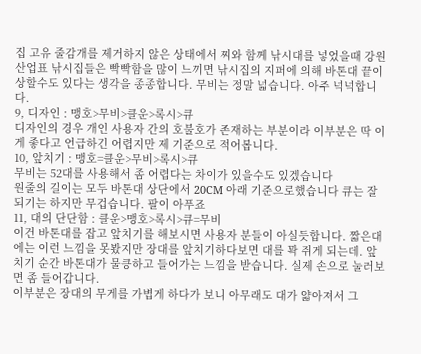집 고유 줄감개를 제거하지 않은 상태에서 찌와 함께 낚시대를 넣었을때 강원 산업표 낚시집들은 빡빡함을 많이 느끼면 낚시집의 지퍼에 의해 바톤대 끝이 상할수도 있다는 생각을 종종합니다. 무비는 정말 넓습니다. 아주 넉넉합니다.
9, 디자인 : 맹호>무비>클운>록시>큐
디자인의 경우 개인 사용자 간의 호불호가 존재하는 부분이라 이부분은 딱 이게 좋다고 언급하긴 어렵지만 제 기준으로 적어봅니다.
10, 앞치기 : 맹호=클운>무비>록시>큐
무비는 52대를 사용해서 좀 어렵다는 차이가 있을수도 있겠습니다
원줄의 길이는 모두 바톤대 상단에서 20CM 아래 기준으로했습니다 큐는 잘되기는 하지만 무겁습니다. 팔이 아푸죠
11, 대의 단단함 : 클운>맹호>록시>큐=무비
이건 바톤대를 잡고 앞치기를 해보시면 사용자 분들이 아실듯합니다. 짧은대에는 이런 느낌을 못봤지만 장대를 앞치기하다보면 대를 꽉 쥐게 되는데. 앞치기 순간 바톤대가 물킁하고 들어가는 느낌을 받습니다. 실제 손으로 눌러보면 좀 들어갑니다.
이부분은 장대의 무게를 가볍게 하다가 보니 아무래도 대가 얇아져서 그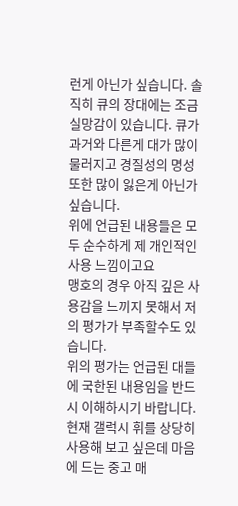런게 아닌가 싶습니다. 솔직히 큐의 장대에는 조금 실망감이 있습니다. 큐가 과거와 다른게 대가 많이 물러지고 경질성의 명성 또한 많이 잃은게 아닌가 싶습니다.
위에 언급된 내용들은 모두 순수하게 제 개인적인 사용 느낌이고요
맹호의 경우 아직 깊은 사용감을 느끼지 못해서 저의 평가가 부족할수도 있습니다.
위의 평가는 언급된 대들에 국한된 내용임을 반드시 이해하시기 바랍니다.
현재 갤럭시 휘를 상당히 사용해 보고 싶은데 마음에 드는 중고 매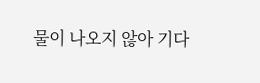물이 나오지 않아 기다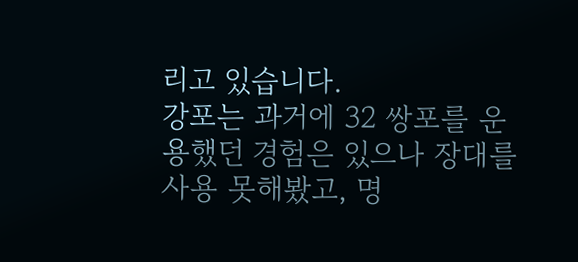리고 있습니다.
강포는 과거에 32 쌍포를 운용했던 경험은 있으나 장대를 사용 못해봤고, 명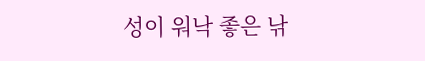성이 워낙 좋은 낚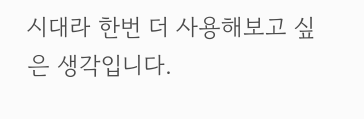시대라 한번 더 사용해보고 싶은 생각입니다.